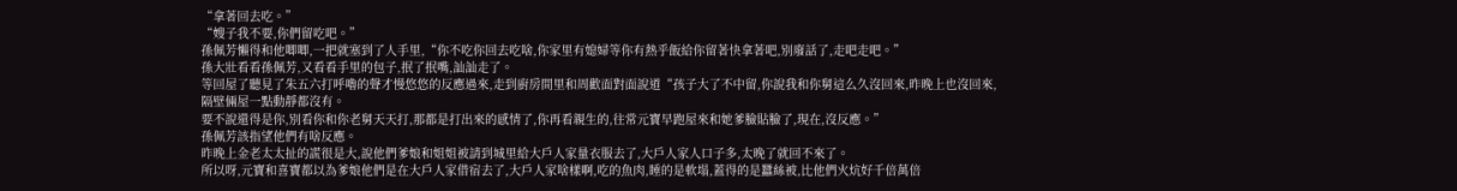“拿著回去吃。”
“嫂子我不要,你們留吃吧。”
孫佩芳懶得和他唧唧,一把就塞到了人手里,“你不吃你回去吃啥,你家里有媳婦等你有熱乎飯給你留著快拿著吧,別廢話了,走吧走吧。”
孫大壯看看孫佩芳,又看看手里的包子,抿了抿嘴,訕訕走了。
等回屋了聽見了朱五六打呼嚕的聲才慢悠悠的反應過來,走到廚房間里和周歡面對面說道“孩子大了不中留,你說我和你舅這么久沒回來,昨晚上也沒回來,隔壁倆屋一點動靜都沒有。
要不說還得是你,別看你和你老舅天天打,那都是打出來的感情了,你再看親生的,往常元寶早跑屋來和她爹臉貼臉了,現在,沒反應。”
孫佩芳該指望他們有啥反應。
昨晚上金老太太扯的謊很是大,說他們爹娘和姐姐被請到城里給大戶人家量衣服去了,大戶人家人口子多,太晚了就回不來了。
所以呀,元寶和喜寶都以為爹娘他們是在大戶人家借宿去了,大戶人家啥樣啊,吃的魚肉,睡的是軟塌,蓋得的是蠶絲被,比他們火炕好千倍萬倍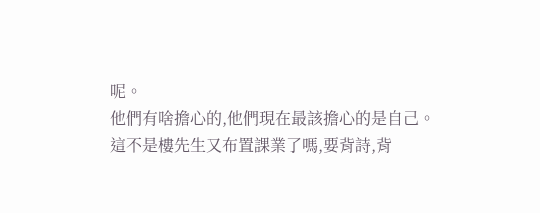呢。
他們有啥擔心的,他們現在最該擔心的是自己。
這不是樓先生又布置課業了嗎,要背詩,背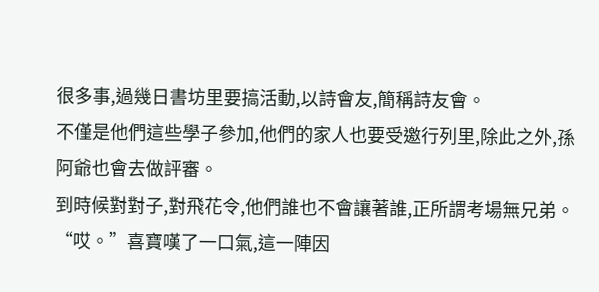很多事,過幾日書坊里要搞活動,以詩會友,簡稱詩友會。
不僅是他們這些學子參加,他們的家人也要受邀行列里,除此之外,孫阿爺也會去做評審。
到時候對對子,對飛花令,他們誰也不會讓著誰,正所謂考場無兄弟。
“哎。”喜寶嘆了一口氣,這一陣因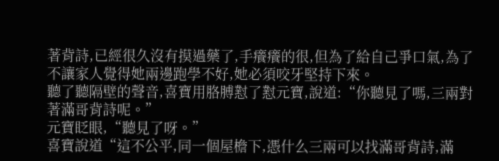著背詩,已經很久沒有摸過藥了,手癢癢的很,但為了給自己爭口氣,為了不讓家人覺得她兩邊跑學不好,她必須咬牙堅持下來。
聽了聽隔壁的聲音,喜寶用胳膊懟了懟元寶,說道:“你聽見了嗎,三兩對著滿哥背詩呢。”
元寶眨眼,“聽見了呀。”
喜寶說道“這不公平,同一個屋檐下,憑什么三兩可以找滿哥背詩,滿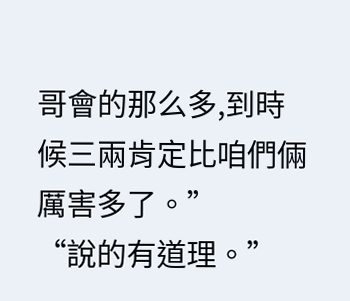哥會的那么多,到時候三兩肯定比咱們倆厲害多了。”
“說的有道理。”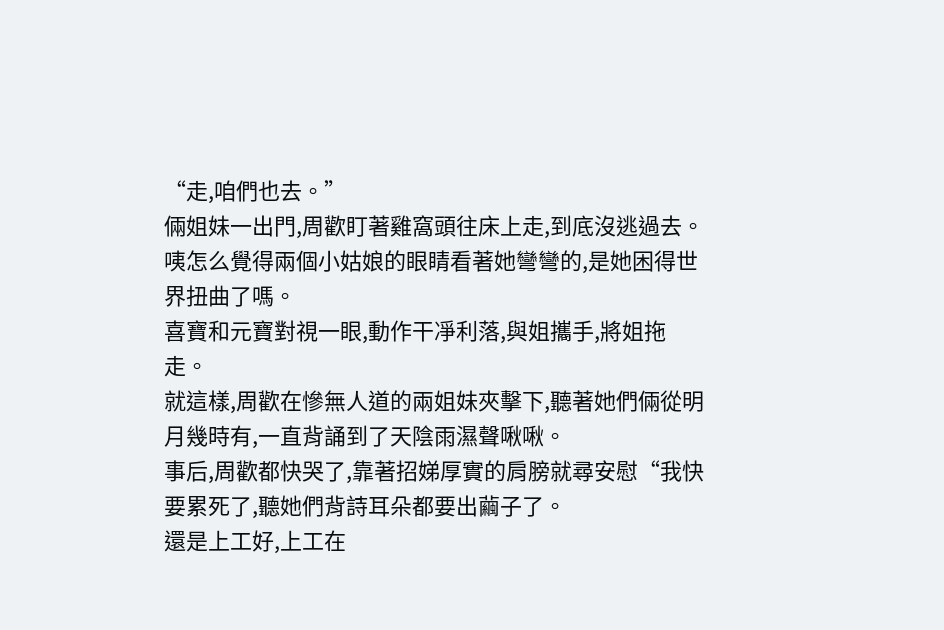“走,咱們也去。”
倆姐妹一出門,周歡盯著雞窩頭往床上走,到底沒逃過去。
咦怎么覺得兩個小姑娘的眼睛看著她彎彎的,是她困得世界扭曲了嗎。
喜寶和元寶對視一眼,動作干凈利落,與姐攜手,將姐拖走。
就這樣,周歡在慘無人道的兩姐妹夾擊下,聽著她們倆從明月幾時有,一直背誦到了天陰雨濕聲啾啾。
事后,周歡都快哭了,靠著招娣厚實的肩膀就尋安慰“我快要累死了,聽她們背詩耳朵都要出繭子了。
還是上工好,上工在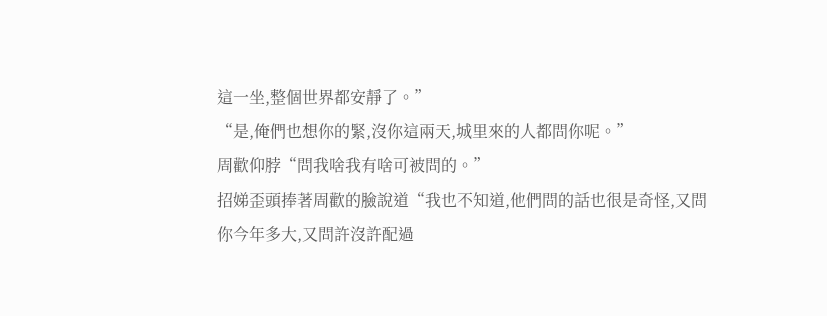這一坐,整個世界都安靜了。”
“是,俺們也想你的緊,沒你這兩天,城里來的人都問你呢。”
周歡仰脖“問我啥我有啥可被問的。”
招娣歪頭捧著周歡的臉說道“我也不知道,他們問的話也很是奇怪,又問你今年多大,又問許沒許配過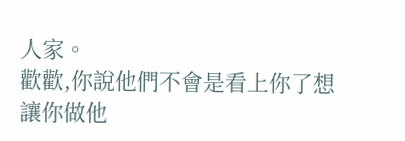人家。
歡歡,你說他們不會是看上你了想讓你做他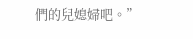們的兒媳婦吧。”